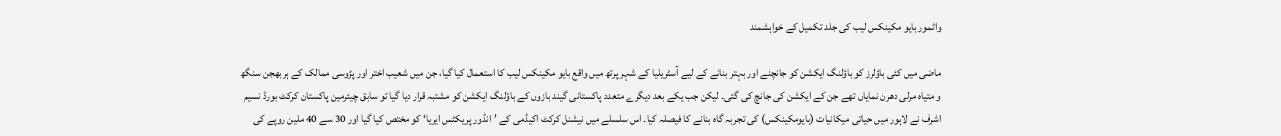واٹمور بایو مکینکس لیب کی جلد تکمیل کے خواہشمند

ماضی میں کئی باؤلرز کو باؤلنگ ایکشن کو جانچنے اور بہتر بنانے کے لیے آسٹریلیا کے شہر پرتھ میں واقع بایو مکینکس لیب کا استعمال کیا گیا، جن میں شعیب اختر اور پڑوسی ممالک کے ہربھجن سنگھ و متیاہ مرلی دھرن نمایاں تھے جن کے ایکشن کی جانچ کی گئی۔ لیکن جب یکے بعد دیگرے متعدد پاکستانی گیند بازوں کے باؤلنگ ایکشن کو مشتبہ قرار دیا گیا تو سابق چیئرمین پاکستان کرکٹ بورڈ نسیم اشرف نے لاہور میں حیاتی میکانیات (بایومکینکس) کی تجربہ گاہ بنانے کا فیصلہ کیا۔ اس سلسلے میں نیشنل کرکٹ اکیڈمی کے ’انڈور پریکٹس ایریا‘ کو مختص کیا گيا اور 30 سے 40 ملین روپے کی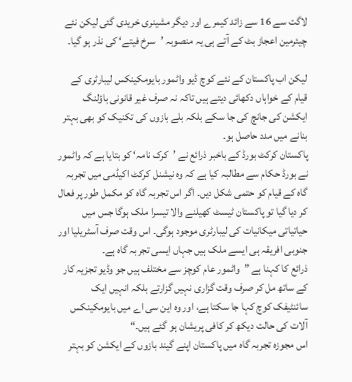لاگت سے 16 سے زائد کیمرے اور دیگر مشینری خریدی گئی لیکن نئے چیئرمین اعجاز بٹ کے آتے ہی یہ منصوبہ ’سرخ فیتے‘ کی نذر ہو گیا۔

لیکن اب پاکستان کے نئے کوچ ڈیو واٹمور بایومکینکس لیبارٹری کے قیام کے خواہاں دکھائی دیتے ہیں تاکہ نہ صرف غیر قانونی باؤلنگ ایکشن کی جانچ کی جا سکے بلکہ بلے بازوں کی تکنیک کو بھی بہتر بنانے میں مدد حاصل ہو۔
پاکستان کرکٹ بورڈ کے باخبر ذرائع نے ’کرک نامہ‘ کو بتایا ہے کہ واٹمور نے بورڈ حکام سے مطالبہ کیا ہے کہ وہ نیشنل کرکٹ اکیڈمی میں تجربہ گاہ کے قیام کو حتمی شکل دیں۔ اگر اس تجربہ گاہ کو مکمل طور پر فعال کر دیا گیا تو پاکستان ٹیسٹ کھیلنے والا تیسرا ملک ہوگا جس میں حیاتیاتی میکانیات کی لیبارٹری موجود ہوگی۔ اس وقت صرف آسٹریلیا اور جنوبی افریقہ ہی ایسے ملک ہیں جہاں ایسی تجربہ گاہ ہے۔
ذرائع کا کہنا ہے ”واٹمور عام کوچز سے مختلف ہیں جو وڈیو تجزیہ کار کے ساتھ مل کر صرف وقت گزاری نہیں گزارتے بلکہ انہیں ایک سائنٹیفک کوچ کہا جا سکتا ہے، اور وہ این سی اے میں بایومکینکس آلات کی حالت دیکھ کر کافی پریشان ہو گئے ہیں۔“
اس مجوزہ تجربہ گاہ میں پاکستان اپنے گیند بازوں کے ایکشن کو بہتر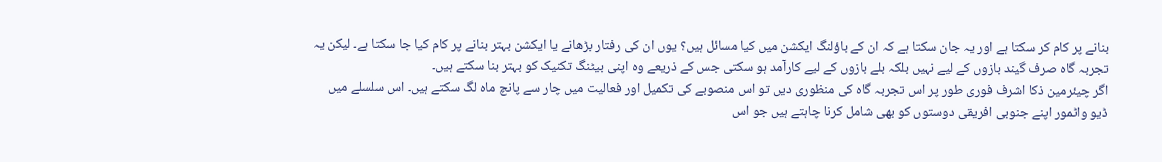بنانے پر کام کر سکتا ہے اور یہ جان سکتا ہے کہ ان کے باؤلنگ ایکشن میں کیا مسائل ہیں؟ یوں ان کی رفتار بڑھانے یا ایکشن بہتر بنانے پر کام کیا جا سکتا ہے۔ لیکن یہ تجربہ گاہ صرف گیند بازوں کے لیے نہیں بلکہ بلے بازوں کے لیے کارآمد ہو سکتی جس کے ذریعے وہ اپنی بیٹنگ تکنیک کو بہتر بنا سکتے ہیں۔
اگر چیئرمین ذکا اشرف فوری طور پر اس تجربہ گاہ کی منظوری دیں تو اس منصوبے کی تکمیل اور فعالیت میں چار سے پانچ ماہ لگ سکتے ہیں۔ اس سلسلے میں ڈیو واٹمور اپنے جنوبی افریقی دوستوں کو بھی شامل کرنا چاہتے ہیں جو اس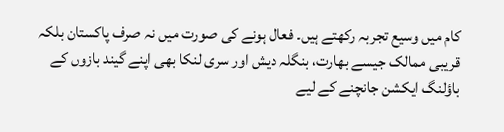کام میں وسیع تجربہ رکھتے ہیں۔ فعال ہونے کی صورت میں نہ صرف پاکستان بلکہ قریبی ممالک جیسے بھارت، بنگلہ دیش اور سری لنکا بھی اپنے گيند بازوں کے باؤلنگ ایکشن جانچنے کے لیے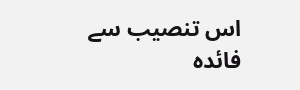اس تنصیب سے فائدہ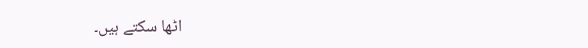اٹھا سکتے ہیں۔